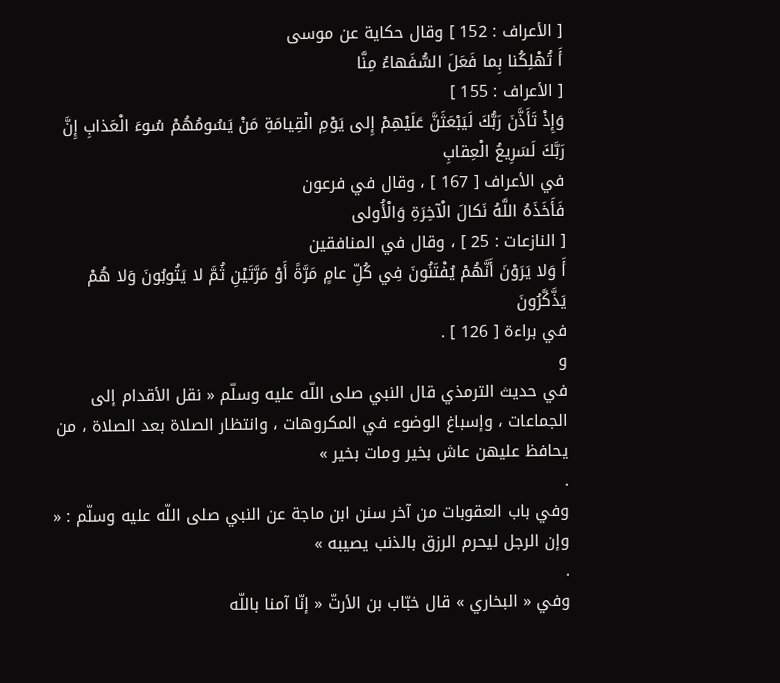[ الأعراف : 152 ] وقال حكاية عن موسى
أَ تُهْلِكُنا بِما فَعَلَ السُّفَهاءُ مِنَّا
[ الأعراف : 155 ]
وَإِذْ تَأَذَّنَ رَبُّكَ لَيَبْعَثَنَّ عَلَيْهِمْ إِلى يَوْمِ الْقِيامَةِ مَنْ يَسُومُهُمْ سُوءَ الْعَذابِ إِنَّ رَبَّكَ لَسَرِيعُ الْعِقابِ
في الأعراف [ 167 ] ، وقال في فرعون
فَأَخَذَهُ اللَّهُ نَكالَ الْآخِرَةِ وَالْأُولى
[ النازعات : 25 ] ، وقال في المنافقين
أَ وَلا يَرَوْنَ أَنَّهُمْ يُفْتَنُونَ فِي كُلِّ عامٍ مَرَّةً أَوْ مَرَّتَيْنِ ثُمَّ لا يَتُوبُونَ وَلا هُمْ يَذَّكَّرُونَ
في براءة [ 126 ] .
و
في حديث الترمذي قال النبي صلى اللّه عليه وسلّم « نقل الأقدام إلى الجماعات ، وإسباغ الوضوء في المكروهات ، وانتظار الصلاة بعد الصلاة ، من يحافظ عليهن عاش بخير ومات بخير »
.
وفي باب العقوبات من آخر سنن ابن ماجة عن النبي صلى اللّه عليه وسلّم : « وإن الرجل ليحرم الرزق بالذنب يصيبه »
.
وفي « البخاري » قال خبّاب بن الأرتّ « إنّا آمنا باللّه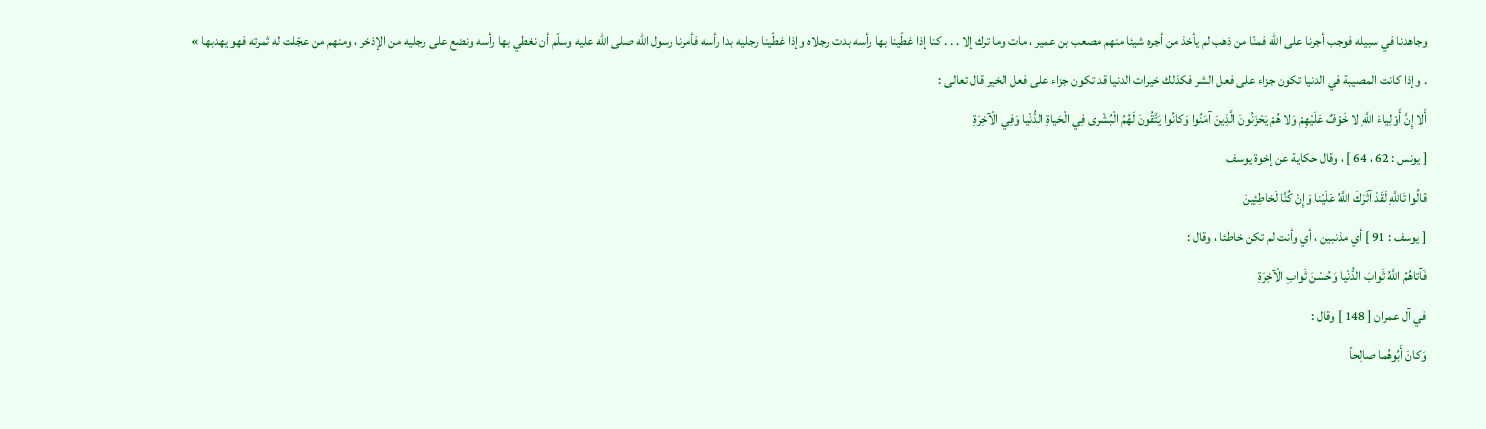وجاهدنا في سبيله فوجب أجرنا على اللّه فمنّا من ذهب لم يأخذ من أجره شيئا منهم مصعب بن عمير ، مات وما ترك إلا . . . كنا إذا غطّينا بها رأسه بدت رجلاه وإذا غطّينا رجليه بدا رأسه فأمرنا رسول اللّه صلى اللّه عليه وسلّم أن نغطي بها رأسه ونضع على رجليه من الإذخر ، ومنهم من عجّلت له ثمرته فهو يهدبها »
. وإذا كانت المصيبة في الدنيا تكون جزاء على فعل الشر فكذلك خيرات الدنيا قد تكون جزاء على فعل الخير قال تعالى :
أَلا إِنَّ أَوْلِياءَ اللَّهِ لا خَوْفٌ عَلَيْهِمْ وَلا هُمْ يَحْزَنُونَ الَّذِينَ آمَنُوا وَكانُوا يَتَّقُونَ لَهُمُ الْبُشْرى فِي الْحَياةِ الدُّنْيا وَفِي الْآخِرَةِ
[ يونس : 62 ، 64 ] ، وقال حكاية عن إخوة يوسف
قالُوا تَاللَّهِ لَقَدْ آثَرَكَ اللَّهُ عَلَيْنا وَإِنْ كُنَّا لَخاطِئِينَ
[ يوسف : 91 ] أي مذنبين ، أي وأنت لم تكن خاطئا ، وقال :
فَآتاهُمُ اللَّهُ ثَوابَ الدُّنْيا وَحُسْنَ ثَوابِ الْآخِرَةِ
في آل عمران [ 148 ] وقال :
وَكانَ أَبُوهُما صالِحاً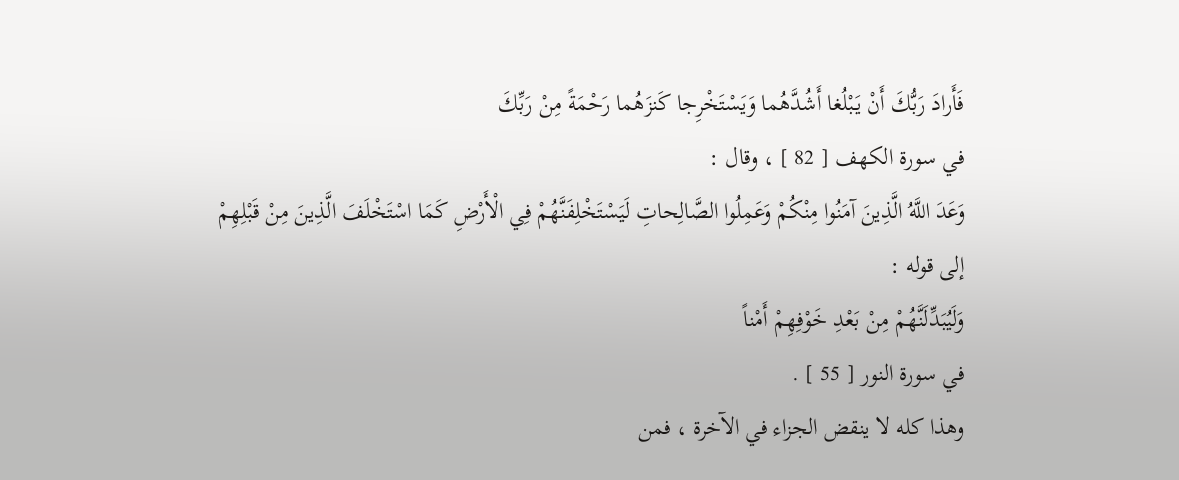فَأَرادَ رَبُّكَ أَنْ يَبْلُغا أَشُدَّهُما وَيَسْتَخْرِجا كَنزَهُما رَحْمَةً مِنْ رَبِّكَ
في سورة الكهف [ 82 ] ، وقال :
وَعَدَ اللَّهُ الَّذِينَ آمَنُوا مِنْكُمْ وَعَمِلُوا الصَّالِحاتِ لَيَسْتَخْلِفَنَّهُمْ فِي الْأَرْضِ كَمَا اسْتَخْلَفَ الَّذِينَ مِنْ قَبْلِهِمْ
إلى قوله :
وَلَيُبَدِّلَنَّهُمْ مِنْ بَعْدِ خَوْفِهِمْ أَمْناً
في سورة النور [ 55 ] .
وهذا كله لا ينقض الجزاء في الآخرة ، فمن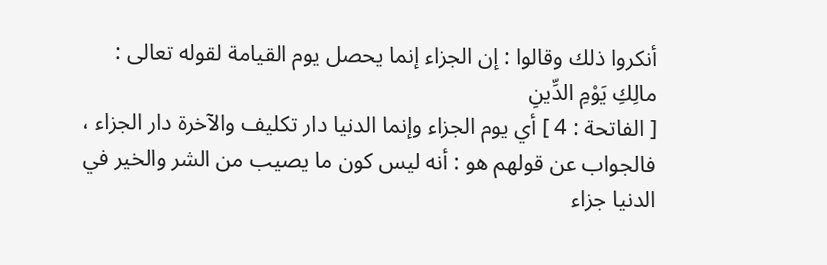أنكروا ذلك وقالوا : إن الجزاء إنما يحصل يوم القيامة لقوله تعالى :
مالِكِ يَوْمِ الدِّينِ
[ الفاتحة : 4 ] أي يوم الجزاء وإنما الدنيا دار تكليف والآخرة دار الجزاء ، فالجواب عن قولهم هو : أنه ليس كون ما يصيب من الشر والخير في الدنيا جزاء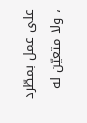على عمل بمطّرد ، ولا متعيّن له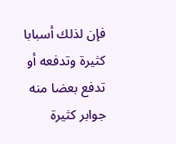فإن لذلك أسبابا كثيرة وتدفعه أو تدفع بعضا منه جوابر كثيرة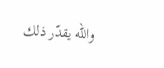واللّه يقدّر ذلك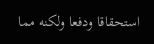استحقاقا ودفعا ولكنه مما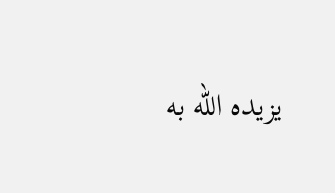يزيده اللّه به